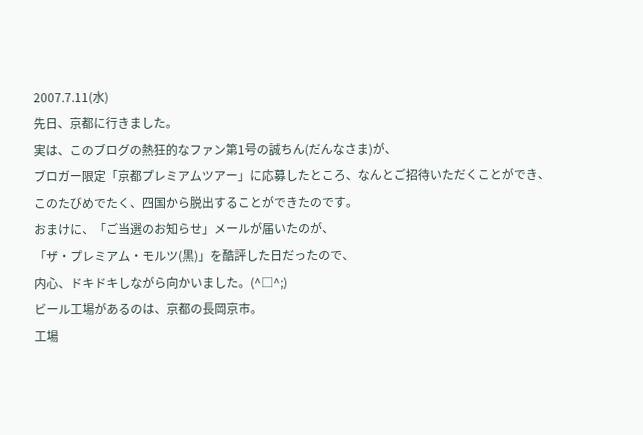2007.7.11(水)
先日、京都に行きました。
実は、このブログの熱狂的なファン第1号の誠ちん(だんなさま)が、
ブロガー限定「京都プレミアムツアー」に応募したところ、なんとご招待いただくことができ、
このたびめでたく、四国から脱出することができたのです。
おまけに、「ご当選のお知らせ」メールが届いたのが、
「ザ・プレミアム・モルツ(黒)」を酷評した日だったので、
内心、ドキドキしながら向かいました。(^□^;)
ビール工場があるのは、京都の長岡京市。
工場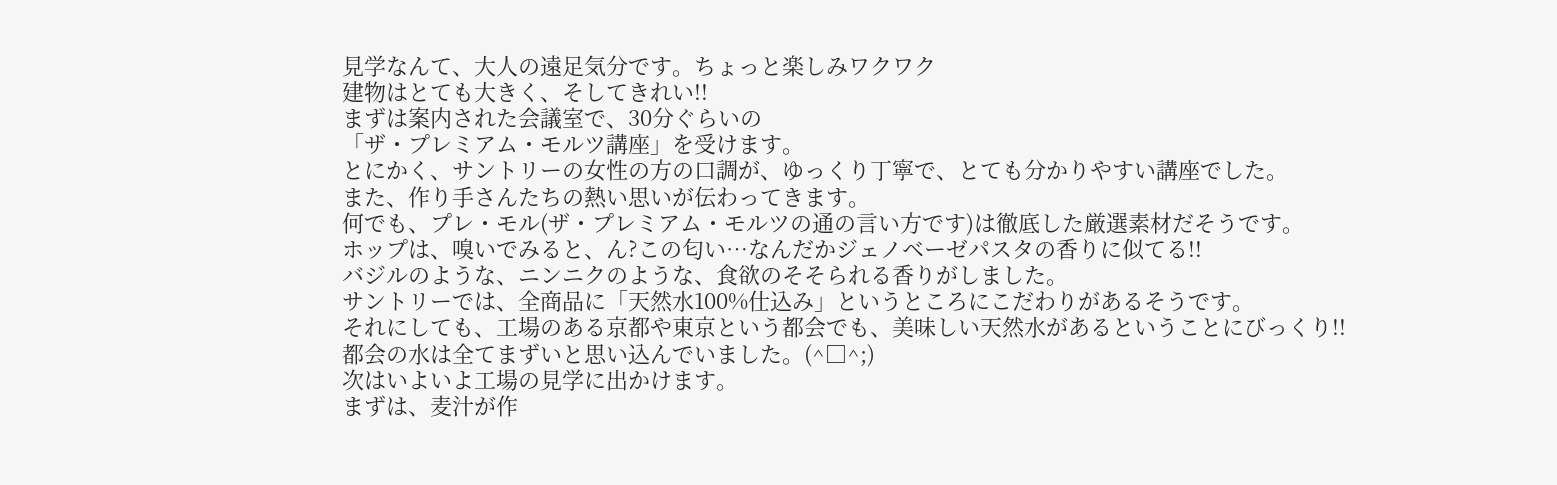見学なんて、大人の遠足気分です。ちょっと楽しみワクワク
建物はとても大きく、そしてきれい!!
まずは案内された会議室で、30分ぐらいの
「ザ・プレミアム・モルツ講座」を受けます。
とにかく、サントリーの女性の方の口調が、ゆっくり丁寧で、とても分かりやすい講座でした。
また、作り手さんたちの熱い思いが伝わってきます。
何でも、プレ・モル(ザ・プレミアム・モルツの通の言い方です)は徹底した厳選素材だそうです。
ホップは、嗅いでみると、ん?この匂い…なんだかジェノベーゼパスタの香りに似てる!!
バジルのような、ニンニクのような、食欲のそそられる香りがしました。
サントリーでは、全商品に「天然水100%仕込み」というところにこだわりがあるそうです。
それにしても、工場のある京都や東京という都会でも、美味しい天然水があるということにびっくり!!
都会の水は全てまずいと思い込んでいました。(^□^;)
次はいよいよ工場の見学に出かけます。
まずは、麦汁が作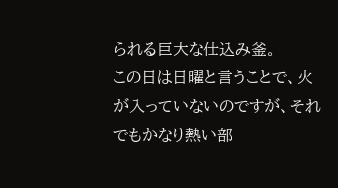られる巨大な仕込み釜。
この日は日曜と言うことで、火が入っていないのですが、それでもかなり熱い部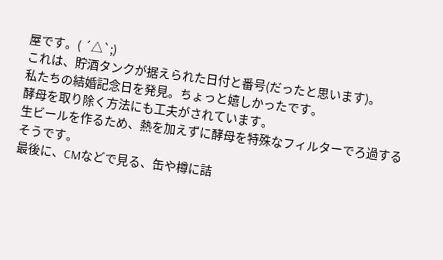屋です。( ´△`;)
これは、貯酒タンクが据えられた日付と番号(だったと思います)。
私たちの結婚記念日を発見。ちょっと嬉しかったです。
酵母を取り除く方法にも工夫がされています。
生ビールを作るため、熱を加えずに酵母を特殊なフィルターでろ過するそうです。
最後に、CMなどで見る、缶や樽に詰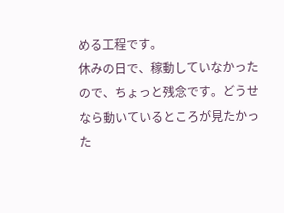める工程です。
休みの日で、稼動していなかったので、ちょっと残念です。どうせなら動いているところが見たかった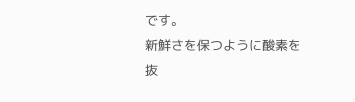です。
新鮮さを保つように酸素を抜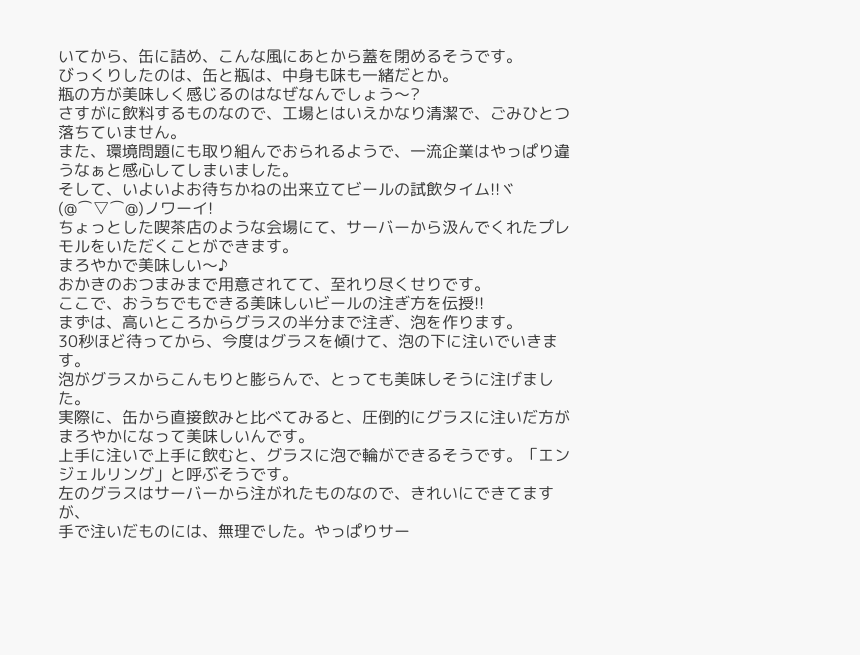いてから、缶に詰め、こんな風にあとから蓋を閉めるそうです。
びっくりしたのは、缶と瓶は、中身も味も一緒だとか。
瓶の方が美味しく感じるのはなぜなんでしょう〜?
さすがに飲料するものなので、工場とはいえかなり清潔で、ごみひとつ落ちていません。
また、環境問題にも取り組んでおられるようで、一流企業はやっぱり違うなぁと感心してしまいました。
そして、いよいよお待ちかねの出来立てビールの試飲タイム!!ヾ(@⌒▽⌒@)ノワーイ!
ちょっとした喫茶店のような会場にて、サーバーから汲んでくれたプレモルをいただくことができます。
まろやかで美味しい〜♪
おかきのおつまみまで用意されてて、至れり尽くせりです。
ここで、おうちでもできる美味しいビールの注ぎ方を伝授!!
まずは、高いところからグラスの半分まで注ぎ、泡を作ります。
30秒ほど待ってから、今度はグラスを傾けて、泡の下に注いでいきます。
泡がグラスからこんもりと膨らんで、とっても美味しそうに注げました。
実際に、缶から直接飲みと比べてみると、圧倒的にグラスに注いだ方がまろやかになって美味しいんです。
上手に注いで上手に飲むと、グラスに泡で輪ができるそうです。「エンジェルリング」と呼ぶそうです。
左のグラスはサーバーから注がれたものなので、きれいにできてますが、
手で注いだものには、無理でした。やっぱりサー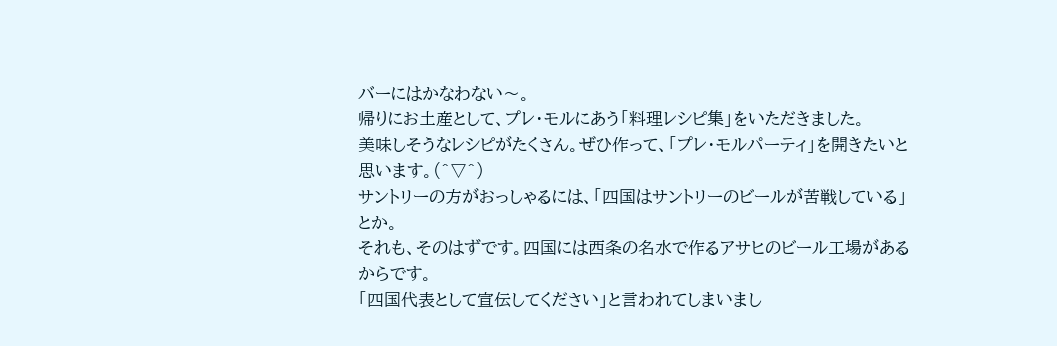バーにはかなわない〜。
帰りにお土産として、プレ・モルにあう「料理レシピ集」をいただきました。
美味しそうなレシピがたくさん。ぜひ作って、「プレ・モルパーティ」を開きたいと思います。(^▽^)
サントリーの方がおっしゃるには、「四国はサントリーのビールが苦戦している」とか。
それも、そのはずです。四国には西条の名水で作るアサヒのビール工場があるからです。
「四国代表として宣伝してください」と言われてしまいまし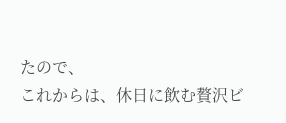たので、
これからは、休日に飲む贅沢ビ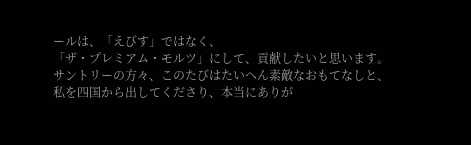ールは、「えびす」ではなく、
「ザ・プレミアム・モルツ」にして、貢献したいと思います。
サントリーの方々、このたびはたいへん素敵なおもてなしと、
私を四国から出してくださり、本当にありが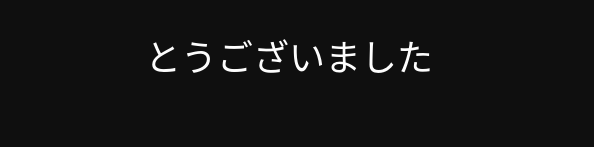とうございました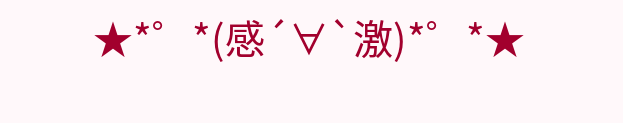★*゜*(感´∀`激)*゜*★